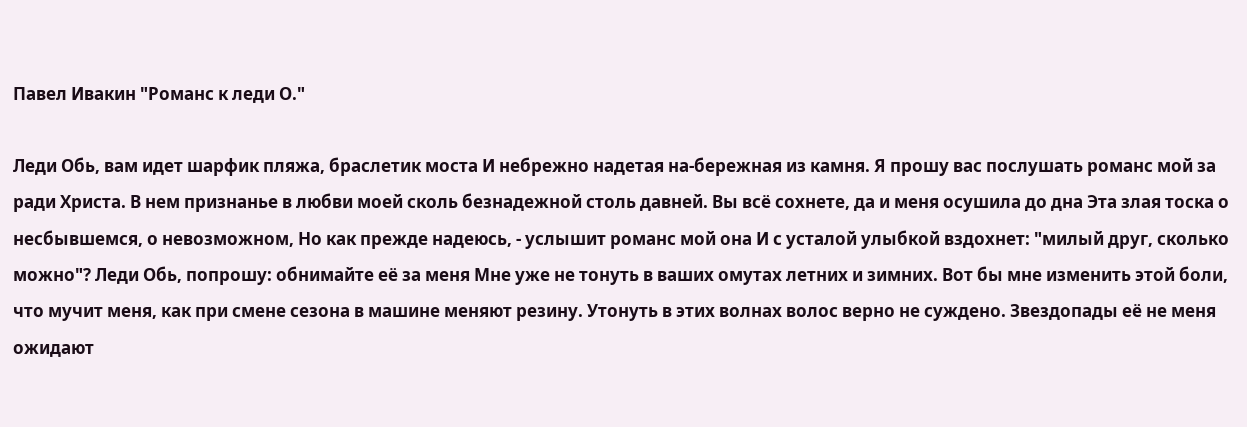Павел Ивакин "Романс к леди О."

Леди Обь, вам идет шарфик пляжа, браслетик моста И небрежно надетая на-бережная из камня. Я прошу вас послушать романс мой за ради Христа. В нем признанье в любви моей сколь безнадежной столь давней. Вы всё сохнете, да и меня осушила до дна Эта злая тоска о несбывшемся, о невозможном, Но как прежде надеюсь, - услышит романс мой она И с усталой улыбкой вздохнет: "милый друг, сколько можно"? Леди Обь, попрошу: обнимайте её за меня Мне уже не тонуть в ваших омутах летних и зимних. Вот бы мне изменить этой боли, что мучит меня, как при смене сезона в машине меняют резину. Утонуть в этих волнах волос верно не суждено. Звездопады её не меня ожидают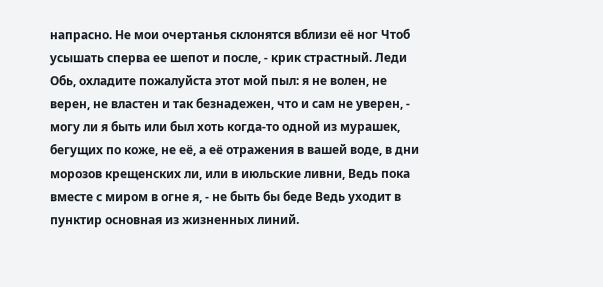напрасно. Не мои очертанья склонятся вблизи её ног Чтоб усышать сперва ее шепот и после, - крик страстный. Леди Обь, охладите пожалуйста этот мой пыл: я не волен, не верен, не властен и так безнадежен, что и сам не уверен, - могу ли я быть или был хоть когда-то одной из мурашек, бегущих по коже, не её, а её отражения в вашей воде, в дни морозов крещенских ли, или в июльские ливни, Ведь пока вместе с миром в огне я, - не быть бы беде Ведь уходит в пунктир основная из жизненных линий.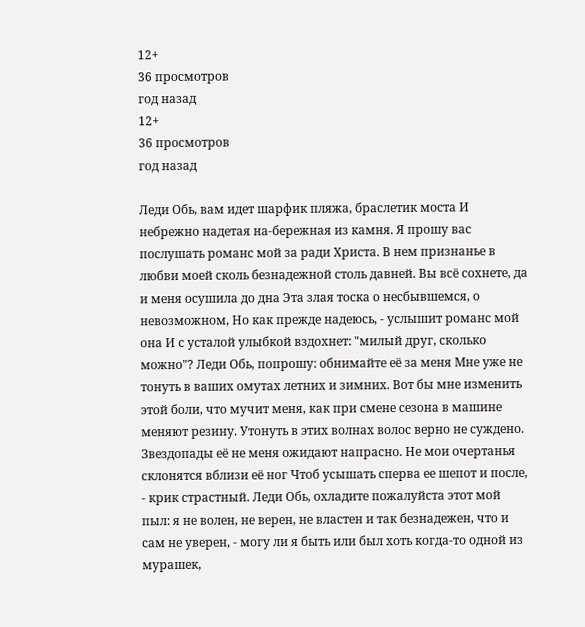12+
36 просмотров
год назад
12+
36 просмотров
год назад

Леди Обь, вам идет шарфик пляжа, браслетик моста И небрежно надетая на-бережная из камня. Я прошу вас послушать романс мой за ради Христа. В нем признанье в любви моей сколь безнадежной столь давней. Вы всё сохнете, да и меня осушила до дна Эта злая тоска о несбывшемся, о невозможном, Но как прежде надеюсь, - услышит романс мой она И с усталой улыбкой вздохнет: "милый друг, сколько можно"? Леди Обь, попрошу: обнимайте её за меня Мне уже не тонуть в ваших омутах летних и зимних. Вот бы мне изменить этой боли, что мучит меня, как при смене сезона в машине меняют резину. Утонуть в этих волнах волос верно не суждено. Звездопады её не меня ожидают напрасно. Не мои очертанья склонятся вблизи её ног Чтоб усышать сперва ее шепот и после, - крик страстный. Леди Обь, охладите пожалуйста этот мой пыл: я не волен, не верен, не властен и так безнадежен, что и сам не уверен, - могу ли я быть или был хоть когда-то одной из мурашек,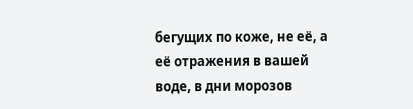бегущих по коже, не её, а её отражения в вашей воде, в дни морозов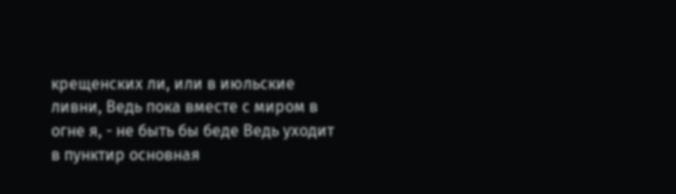крещенских ли, или в июльские ливни, Ведь пока вместе с миром в огне я, - не быть бы беде Ведь уходит в пунктир основная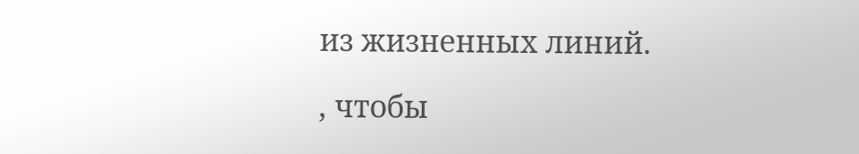из жизненных линий.

, чтобы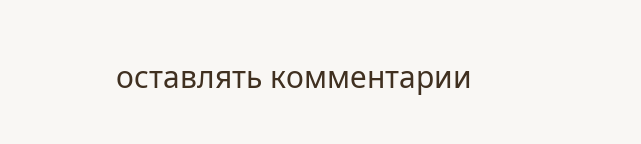оставлять комментарии